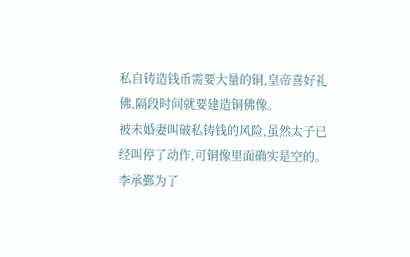私自铸造钱币需要大量的铜,皇帝喜好礼佛,隔段时间就要建造铜佛像。
被未婚妻叫破私铸钱的风险,虽然太子已经叫停了动作,可铜像里面确实是空的。
李承鄞为了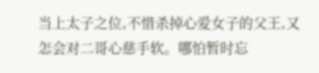当上太子之位,不惜杀掉心爱女子的父王,又怎会对二哥心慈手软。哪怕暂时忘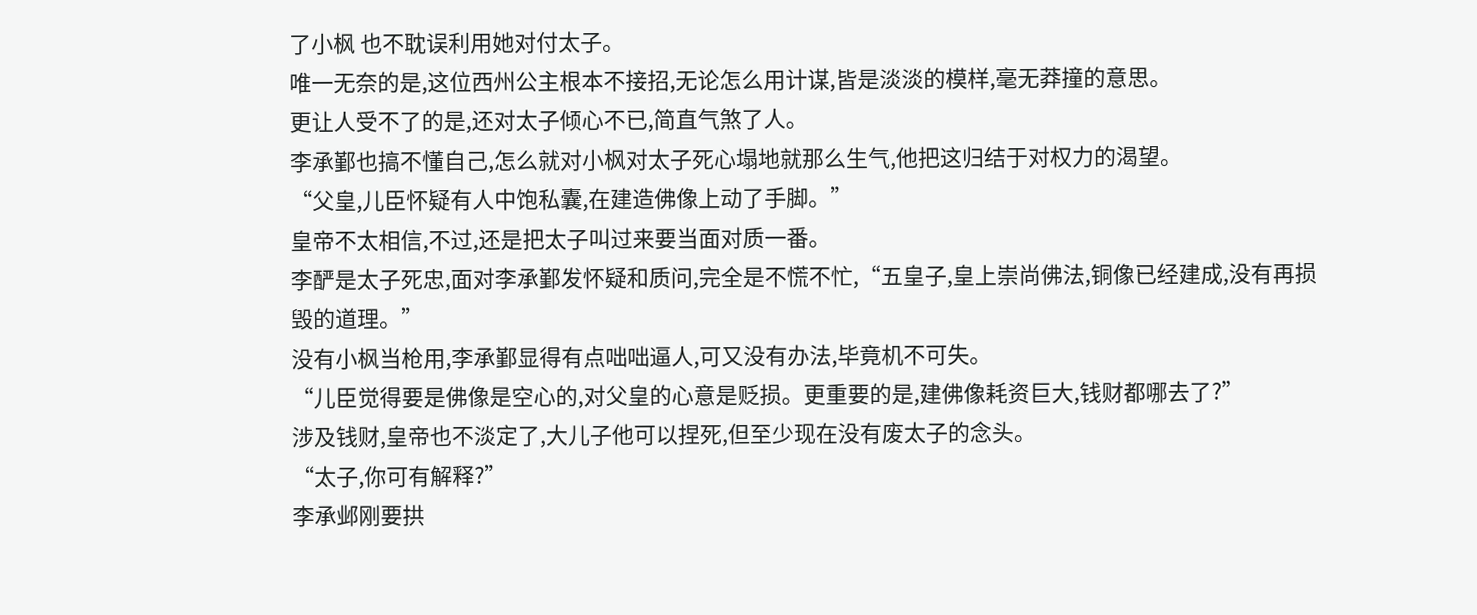了小枫 也不耽误利用她对付太子。
唯一无奈的是,这位西州公主根本不接招,无论怎么用计谋,皆是淡淡的模样,毫无莽撞的意思。
更让人受不了的是,还对太子倾心不已,简直气煞了人。
李承鄞也搞不懂自己,怎么就对小枫对太子死心塌地就那么生气,他把这归结于对权力的渴望。
“父皇,儿臣怀疑有人中饱私囊,在建造佛像上动了手脚。”
皇帝不太相信,不过,还是把太子叫过来要当面对质一番。
李酽是太子死忠,面对李承鄞发怀疑和质问,完全是不慌不忙,“五皇子,皇上崇尚佛法,铜像已经建成,没有再损毁的道理。”
没有小枫当枪用,李承鄞显得有点咄咄逼人,可又没有办法,毕竟机不可失。
“儿臣觉得要是佛像是空心的,对父皇的心意是贬损。更重要的是,建佛像耗资巨大,钱财都哪去了?”
涉及钱财,皇帝也不淡定了,大儿子他可以捏死,但至少现在没有废太子的念头。
“太子,你可有解释?”
李承邺刚要拱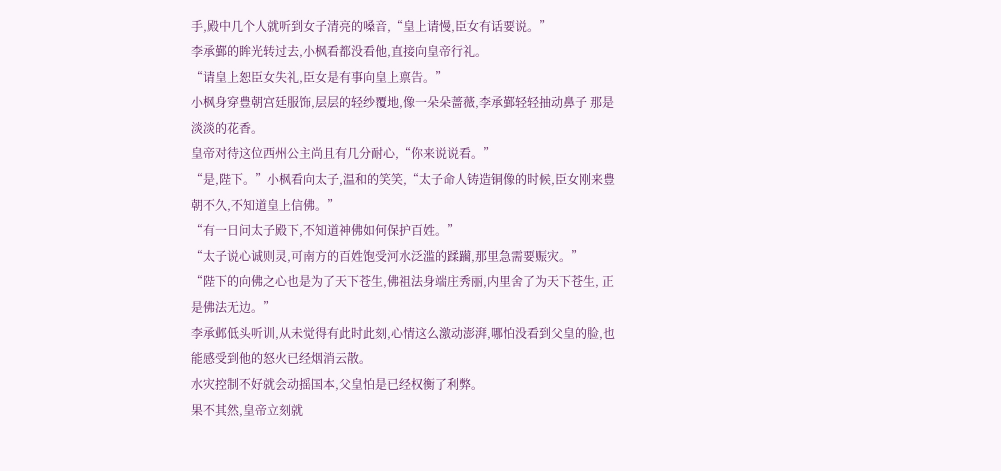手,殿中几个人就听到女子清亮的嗓音,“皇上请慢,臣女有话要说。”
李承鄞的眸光转过去,小枫看都没看他,直接向皇帝行礼。
“请皇上恕臣女失礼,臣女是有事向皇上禀告。”
小枫身穿豊朝宫廷服饰,层层的轻纱覆地,像一朵朵蔷薇,李承鄞轻轻抽动鼻子 那是淡淡的花香。
皇帝对待这位西州公主尚且有几分耐心,“你来说说看。”
“是,陛下。”小枫看向太子,温和的笑笑,“太子命人铸造铜像的时候,臣女刚来豊朝不久,不知道皇上信佛。”
“有一日问太子殿下,不知道神佛如何保护百姓。”
“太子说心诚则灵,可南方的百姓饱受河水泛滥的蹂躏,那里急需要赈灾。”
“陛下的向佛之心也是为了天下苍生,佛祖法身端庄秀丽,内里舍了为天下苍生, 正是佛法无边。”
李承邺低头听训,从未觉得有此时此刻,心情这么激动澎湃,哪怕没看到父皇的脸,也能感受到他的怒火已经烟消云散。
水灾控制不好就会动摇国本,父皇怕是已经权衡了利弊。
果不其然,皇帝立刻就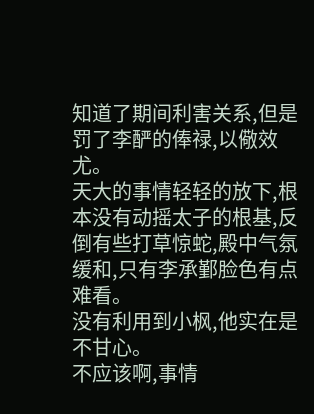知道了期间利害关系,但是罚了李酽的俸禄,以儆效尤。
天大的事情轻轻的放下,根本没有动摇太子的根基,反倒有些打草惊蛇,殿中气氛缓和,只有李承鄞脸色有点难看。
没有利用到小枫,他实在是不甘心。
不应该啊,事情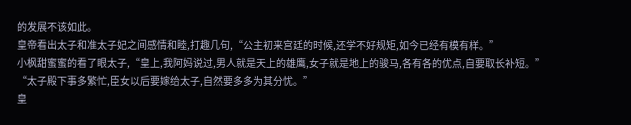的发展不该如此。
皇帝看出太子和准太子妃之间感情和睦,打趣几句,“公主初来宫廷的时候,还学不好规矩,如今已经有模有样。”
小枫甜蜜蜜的看了眼太子,“皇上,我阿妈说过,男人就是天上的雄鹰,女子就是地上的骏马,各有各的优点,自要取长补短。”
“太子殿下事多繁忙,臣女以后要嫁给太子,自然要多多为其分忧。”
皇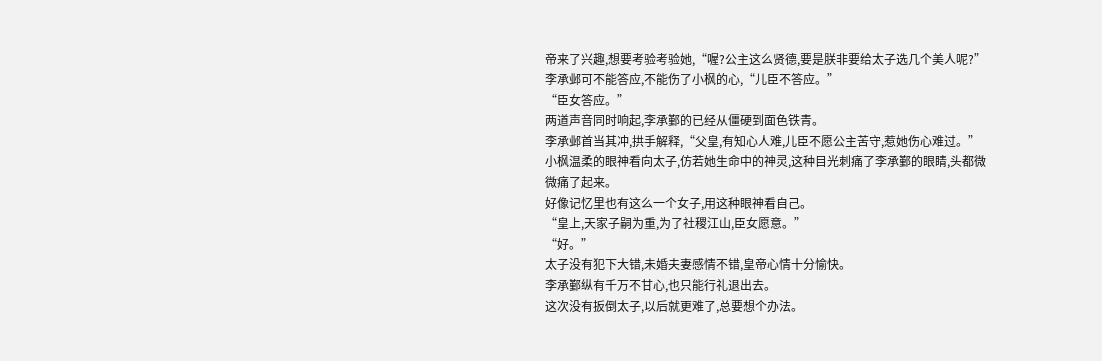帝来了兴趣,想要考验考验她,“喔?公主这么贤德,要是朕非要给太子选几个美人呢?”
李承邺可不能答应,不能伤了小枫的心,“儿臣不答应。”
“臣女答应。”
两道声音同时响起,李承鄞的已经从僵硬到面色铁青。
李承邺首当其冲,拱手解释,“父皇,有知心人难,儿臣不愿公主苦守,惹她伤心难过。”
小枫温柔的眼神看向太子,仿若她生命中的神灵,这种目光刺痛了李承鄞的眼睛,头都微微痛了起来。
好像记忆里也有这么一个女子,用这种眼神看自己。
“皇上,天家子嗣为重,为了社稷江山,臣女愿意。”
“好。”
太子没有犯下大错,未婚夫妻感情不错,皇帝心情十分愉快。
李承鄞纵有千万不甘心,也只能行礼退出去。
这次没有扳倒太子,以后就更难了,总要想个办法。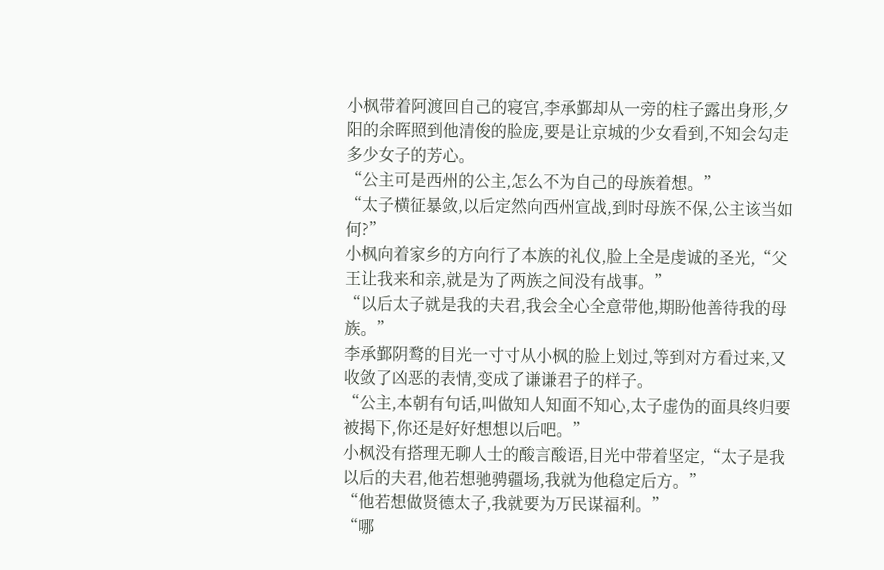小枫带着阿渡回自己的寝宫,李承鄞却从一旁的柱子露出身形,夕阳的余晖照到他清俊的脸庞,要是让京城的少女看到,不知会勾走多少女子的芳心。
“公主可是西州的公主,怎么不为自己的母族着想。”
“太子横征暴敛,以后定然向西州宣战,到时母族不保,公主该当如何?”
小枫向着家乡的方向行了本族的礼仪,脸上全是虔诚的圣光,“父王让我来和亲,就是为了两族之间没有战事。”
“以后太子就是我的夫君,我会全心全意带他,期盼他善待我的母族。”
李承鄞阴鹜的目光一寸寸从小枫的脸上划过,等到对方看过来,又收敛了凶恶的表情,变成了谦谦君子的样子。
“公主,本朝有句话,叫做知人知面不知心,太子虚伪的面具终归要被揭下,你还是好好想想以后吧。”
小枫没有搭理无聊人士的酸言酸语,目光中带着坚定,“太子是我以后的夫君,他若想驰骋疆场,我就为他稳定后方。”
“他若想做贤德太子,我就要为万民谋福利。”
“哪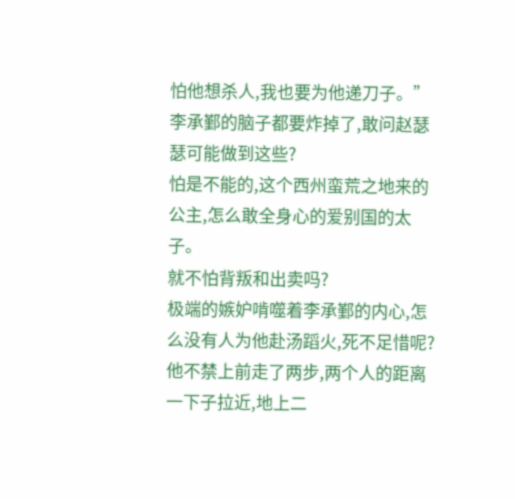怕他想杀人,我也要为他递刀子。”
李承鄞的脑子都要炸掉了,敢问赵瑟瑟可能做到这些?
怕是不能的,这个西州蛮荒之地来的公主,怎么敢全身心的爱别国的太子。
就不怕背叛和出卖吗?
极端的嫉妒啃噬着李承鄞的内心,怎么没有人为他赴汤蹈火,死不足惜呢?
他不禁上前走了两步,两个人的距离一下子拉近,地上二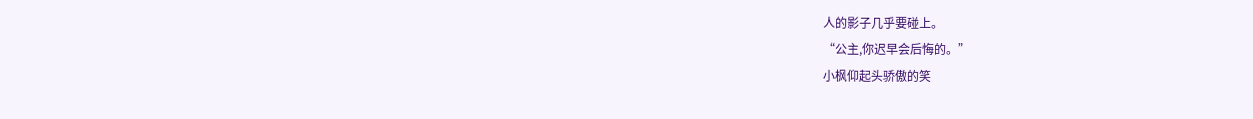人的影子几乎要碰上。
“公主,你迟早会后悔的。”
小枫仰起头骄傲的笑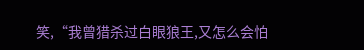笑,“我曾猎杀过白眼狼王,又怎么会怕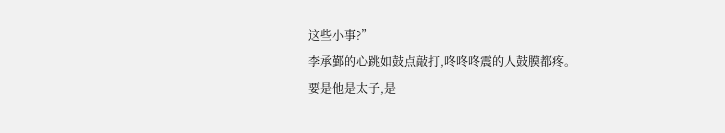这些小事?”
李承鄞的心跳如鼓点敲打,咚咚咚震的人鼓膜都疼。
要是他是太子,是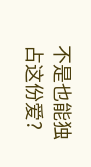不是也能独占这份爱?